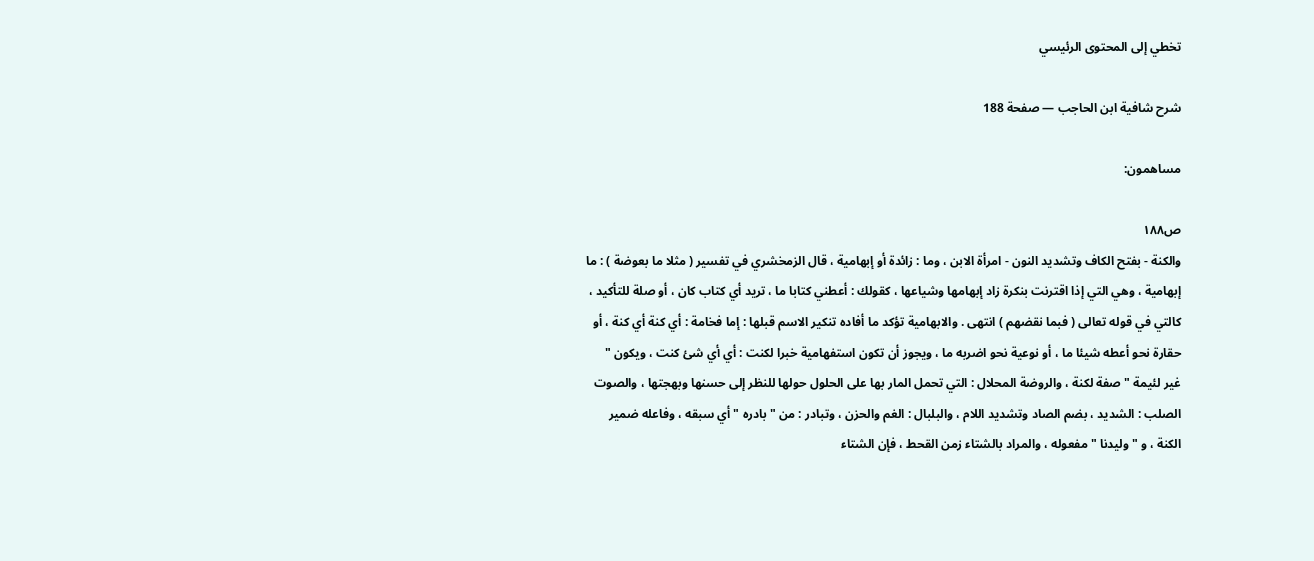تخطي إلى المحتوى الرئيسي

شرح شافية ابن الحاجب — صفحة 188

مساهمون:

ص١٨٨
والكنة - بفتح الكاف وتشديد النون - امرأة الابن ، وما : زائدة أو إبهامية ، قال الزمخشري في تفسير ( مثلا ما بعوضة ) : ما إبهامية ، وهي التي إذا اقترنت بنكرة زاد إبهامها وشياعها ، كقولك : أعطني كتابا ما ، تريد أي كتاب كان ، أو صلة للتأكيد ، كالتي في قوله تعالى ( فبما نقضهم ) انتهى . والابهامية تؤكد ما أفاده تنكير الاسم قبلها : إما فخامة : أي كنة أي كنة ، أو حقارة نحو أعطه شيئا ما ، أو نوعية نحو اضربه ما ، ويجوز أن تكون استفهامية خبرا لكنت : أي أي شئ كنت ، ويكون " غير لئيمة " صفة لكنة ، والروضة المحلال : التي تحمل المار بها على الحلول حولها للنظر إلى حسنها وبهجتها ، والصوت الصلب : الشديد ، بضم الصاد وتشديد اللام ، والبلبال : الغم والحزن ، وتبادر : من " بادره " أي سبقه ، وفاعله ضمير الكنة ، و " وليدنا " مفعوله ، والمراد بالشتاء زمن القحط ، فإن الشتاء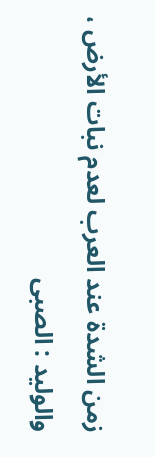زمن الشدة عند العرب لعدم نبات الأرض ، والوليد : الصبى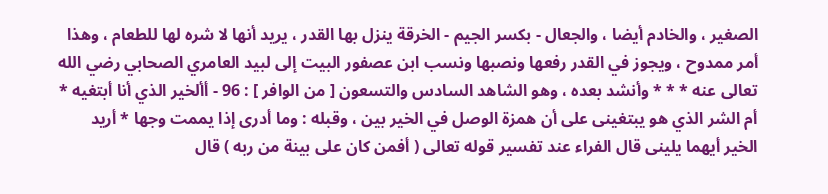الصغير ، والخادم أيضا ، والجعال - بكسر الجيم - الخرقة ينزل بها القدر ، يريد أنها لا شره لها للطعام ، وهذا أمر ممدوح ، ويجوز في القدر رفعها ونصبها ونسب ابن عصفور البيت إلى لبيد العامري الصحابي رضي الله تعالى عنه * * * وأنشد بعده ، وهو الشاهد السادس والتسعون [ من الوافر ] : 96 - أألخير الذي أنا أبتغيه * أم الشر الذي هو يبتغينى على أن همزة الوصل في الخير بين ، وقبله : وما أدرى إذا يممت وجها * أريد الخير أيهما يلينى قال الفراء عند تفسير قوله تعالى ( أفمن كان على بينة من ربه ) قال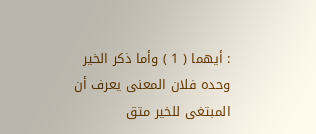: أيهما ( 1 ) وأما ذكر الخير وحده فلان المعنى يعرف أن المبتغى للخير متق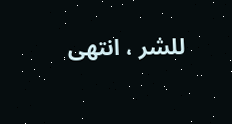للشر ، انتهى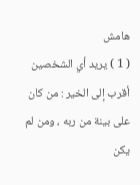هامش
( 1 ) يريد أي الشخصين أقرب إلى الخير : من كان على بينة من ربه ، ومن لم يكن